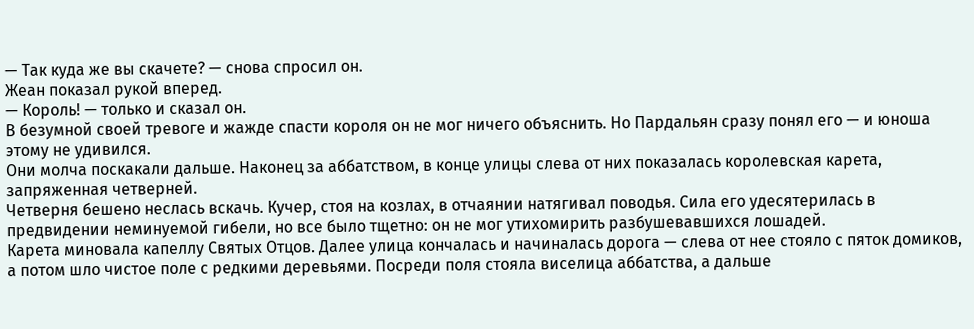— Так куда же вы скачете? — снова спросил он.
Жеан показал рукой вперед.
— Король! — только и сказал он.
В безумной своей тревоге и жажде спасти короля он не мог ничего объяснить. Но Пардальян сразу понял его — и юноша этому не удивился.
Они молча поскакали дальше. Наконец за аббатством, в конце улицы слева от них показалась королевская карета, запряженная четверней.
Четверня бешено неслась вскачь. Кучер, стоя на козлах, в отчаянии натягивал поводья. Сила его удесятерилась в предвидении неминуемой гибели, но все было тщетно: он не мог утихомирить разбушевавшихся лошадей.
Карета миновала капеллу Святых Отцов. Далее улица кончалась и начиналась дорога — слева от нее стояло с пяток домиков, а потом шло чистое поле с редкими деревьями. Посреди поля стояла виселица аббатства, а дальше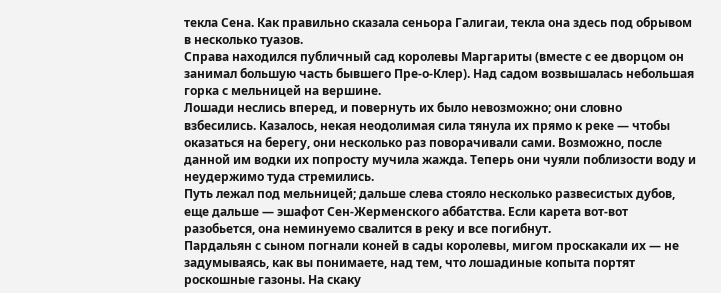текла Сена. Как правильно сказала сеньора Галигаи, текла она здесь под обрывом в несколько туазов.
Справа находился публичный сад королевы Маргариты (вместе с ее дворцом он занимал большую часть бывшего Пре-о-Клер). Над садом возвышалась небольшая горка с мельницей на вершине.
Лошади неслись вперед, и повернуть их было невозможно; они словно взбесились. Казалось, некая неодолимая сила тянула их прямо к реке — чтобы оказаться на берегу, они несколько раз поворачивали сами. Возможно, после данной им водки их попросту мучила жажда. Теперь они чуяли поблизости воду и неудержимо туда стремились.
Путь лежал под мельницей; дальше слева стояло несколько развесистых дубов, еще дальше — эшафот Сен-Жерменского аббатства. Если карета вот-вот разобьется, она неминуемо свалится в реку и все погибнут.
Пардальян с сыном погнали коней в сады королевы, мигом проскакали их — не задумываясь, как вы понимаете, над тем, что лошадиные копыта портят роскошные газоны. На скаку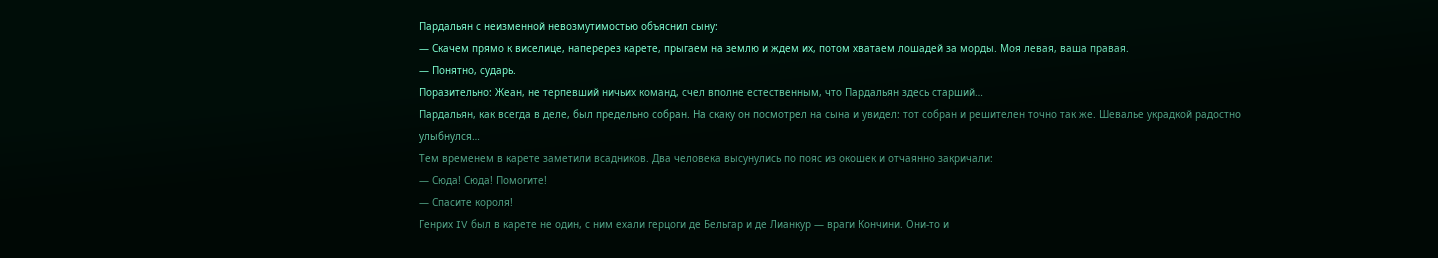Пардальян с неизменной невозмутимостью объяснил сыну:
— Скачем прямо к виселице, наперерез карете, прыгаем на землю и ждем их, потом хватаем лошадей за морды. Моя левая, ваша правая.
— Понятно, сударь.
Поразительно: Жеан, не терпевший ничьих команд, счел вполне естественным, что Пардальян здесь старший…
Пардальян, как всегда в деле, был предельно собран. На скаку он посмотрел на сына и увидел: тот собран и решителен точно так же. Шевалье украдкой радостно улыбнулся…
Тем временем в карете заметили всадников. Два человека высунулись по пояс из окошек и отчаянно закричали:
— Сюда! Сюда! Помогите!
— Спасите короля!
Генрих IV был в карете не один, с ним ехали герцоги де Бельгар и де Лианкур — враги Кончини. Они-то и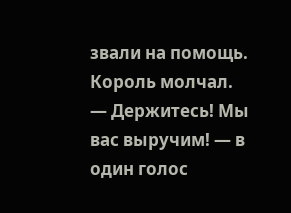звали на помощь. Король молчал.
— Держитесь! Мы вас выручим! — в один голос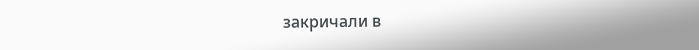закричали в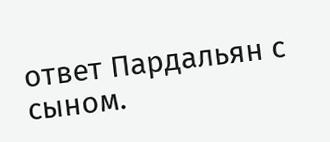ответ Пардальян с сыном.